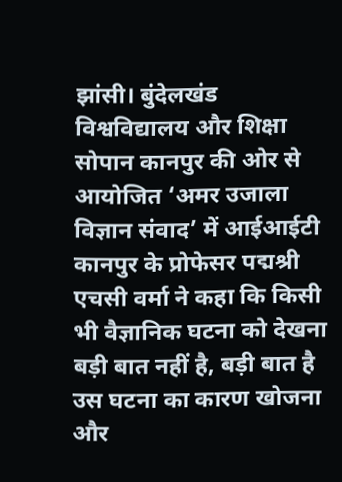झांसी। बुंदेलखंड विश्वविद्यालय और शिक्षा सोपान कानपुर की ओर से आयोजित ‘अमर उजाला विज्ञान संवाद’ में आईआईटी कानपुर के प्रोफेसर पद्मश्री एचसी वर्मा ने कहा कि किसी भी वैज्ञानिक घटना को देखना बड़ी बात नहीं है, बड़ी बात है उस घटना का कारण खोजना और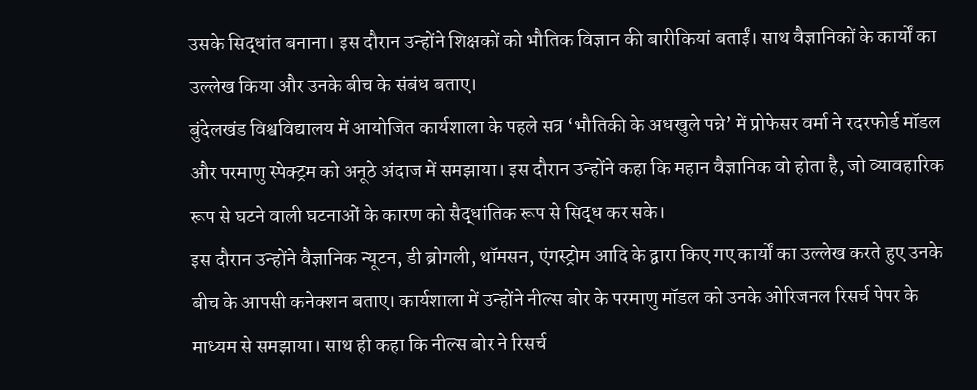उसके सिद्धांत बनाना। इस दौरान उन्होंने शिक्षकों को भौतिक विज्ञान की बारीकियां बताईं। साथ वैज्ञानिकों के कार्यों का उल्लेख किया और उनके बीच के संबंध बताए।
बुंदेलखंड विश्वविद्यालय में आयोजित कार्यशाला के पहले सत्र ‘भौतिकी के अधखुले पन्ने’ में प्रोफेसर वर्मा ने रदरफोर्ड मॉडल और परमाणु स्पेक्ट्रम को अनूठे अंदाज में समझाया। इस दौरान उन्होंने कहा कि महान वैज्ञानिक वो होता है, जो व्यावहारिक रूप से घटने वाली घटनाओं के कारण को सैद्धांतिक रूप से सिद्ध कर सके।
इस दौरान उन्होंने वैज्ञानिक न्यूटन, डी ब्रोगली, थॉमसन, एंगस्ट्रोम आदि के द्वारा किए गए कार्यों का उल्लेख करते हुए उनके बीच के आपसी कनेक्शन बताए। कार्यशाला में उन्होंने नील्स बोर के परमाणु मॉडल को उनके ओरिजनल रिसर्च पेपर के माध्यम से समझाया। साथ ही कहा कि नील्स बोर ने रिसर्च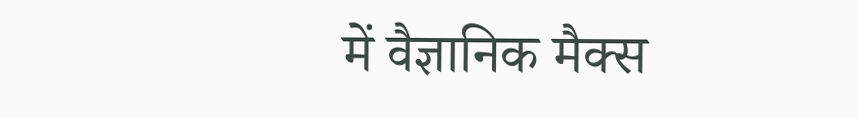में वैज्ञानिक मैक्स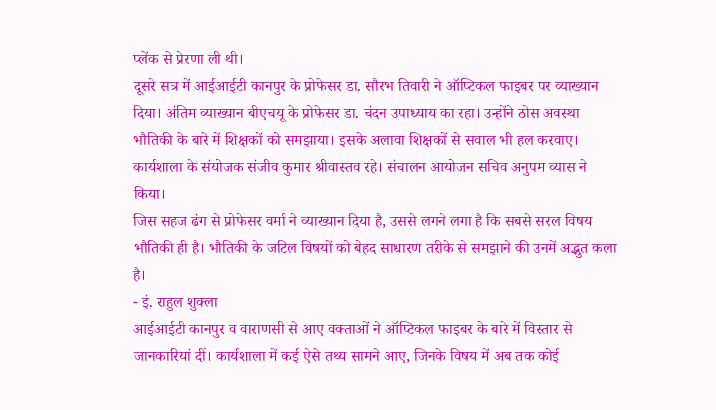प्लेंक से प्रेरणा ली थी।
दूसरे सत्र में आईआईटी कानपुर के प्रोफेसर डा. सौरभ तिवारी ने ऑप्टिकल फाइबर पर व्याख्यान दिया। अंतिम व्याख्यान बीएचयू के प्रोफेसर डा. चंदन उपाध्याय का रहा। उन्होंने ठोस अवस्था भौतिकी के बारे में शिक्षकों को समझाया। इसके अलावा शिक्षकों से सवाल भी हल करवाए। कार्यशाला के संयोजक संजीव कुमार श्रीवास्तव रहे। संचालन आयोजन सचिव अनुपम व्यास ने किया।
जिस सहज ढंग से प्रोफेसर वर्मा ने व्याख्यान दिया है, उससे लगने लगा है कि सबसे सरल विषय भौतिकी ही है। भौतिकी के जटिल विषयों को बेहद साधारण तरीके से समझाने की उनमें अद्भुत कला है।
- इं. राहुल शुक्ला
आईआईटी कानपुर व वाराणसी से आए वक्ताओं ने ऑप्टिकल फाइबर के बारे में विस्तार से जानकारियां दीं। कार्यशाला में कई ऐसे तथ्य सामने आए, जिनके विषय में अब तक कोई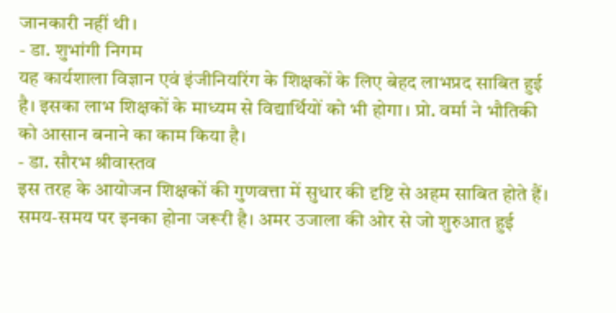जानकारी नहीं थी।
- डा. शुभांगी निगम
यह कार्यशाला विज्ञान एवं इंजीनियरिंग के शिक्षकों के लिए बेहद लाभप्रद साबित हुई है। इसका लाभ शिक्षकों के माध्यम से विद्यार्थियों को भी होगा। प्रो. वर्मा ने भौतिकी को आसान बनाने का काम किया है।
- डा. सौरभ श्रीवास्तव
इस तरह के आयोजन शिक्षकों की गुणवत्ता में सुधार की दृष्टि से अहम साबित होते हैं। समय-समय पर इनका होना जरूरी है। अमर उजाला की ओर से जो शुरुआत हुई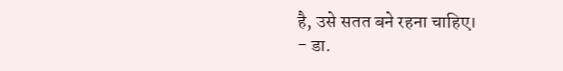है, उसे सतत बने रहना चाहिए।
- डा.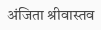अंजिता श्रीवास्तव